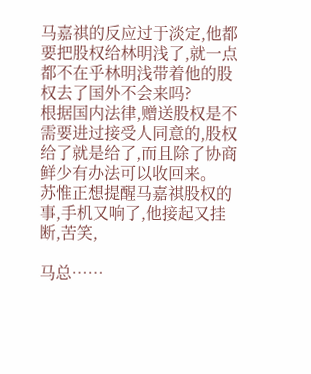马嘉祺的反应过于淡定,他都要把股权给林明浅了,就一点都不在乎林明浅带着他的股权去了国外不会来吗?
根据国内法律,赠送股权是不需要进过接受人同意的,股权给了就是给了,而且除了协商鲜少有办法可以收回来。
苏惟正想提醒马嘉祺股权的事,手机又响了,他接起又挂断,苦笑,

马总……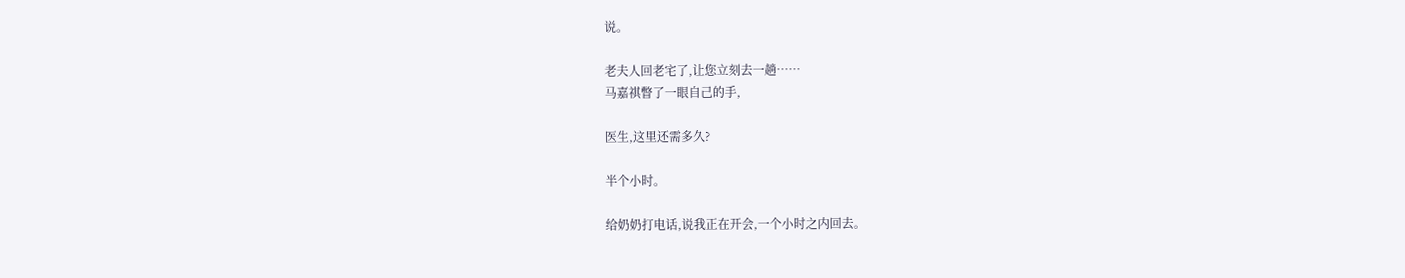说。

老夫人回老宅了,让您立刻去一趟……
马嘉祺瞥了一眼自己的手,

医生,这里还需多久?

半个小时。

给奶奶打电话,说我正在开会,一个小时之内回去。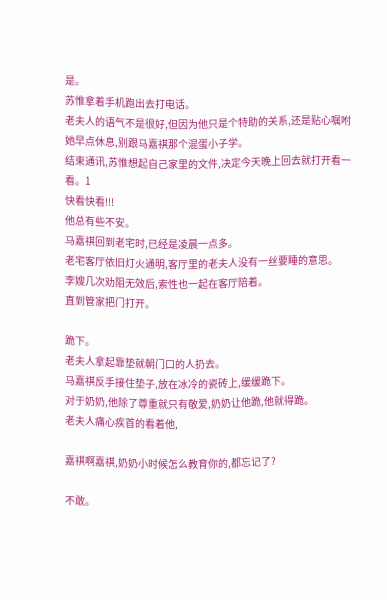是。
苏惟拿着手机跑出去打电话。
老夫人的语气不是很好,但因为他只是个特助的关系,还是贴心嘱咐她早点休息,别跟马嘉祺那个混蛋小子学。
结束通讯,苏惟想起自己家里的文件,决定今天晚上回去就打开看一看。1
快看快看!!!
他总有些不安。
马嘉祺回到老宅时,已经是凌晨一点多。
老宅客厅依旧灯火通明,客厅里的老夫人没有一丝要睡的意思。
李嫂几次劝阻无效后,索性也一起在客厅陪着。
直到管家把门打开。

跪下。
老夫人拿起靠垫就朝门口的人扔去。
马嘉祺反手接住垫子,放在冰冷的瓷砖上,缓缓跪下。
对于奶奶,他除了尊重就只有敬爱,奶奶让他跪,他就得跪。
老夫人痛心疾首的看着他,

嘉祺啊嘉祺,奶奶小时候怎么教育你的,都忘记了?

不敢。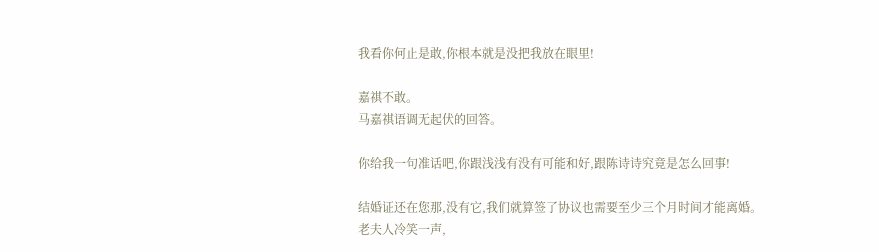我看你何止是敢,你根本就是没把我放在眼里!

嘉祺不敢。
马嘉祺语调无起伏的回答。

你给我一句准话吧,你跟浅浅有没有可能和好,跟陈诗诗究竟是怎么回事!

结婚证还在您那,没有它,我们就算签了协议也需要至少三个月时间才能离婚。
老夫人冷笑一声,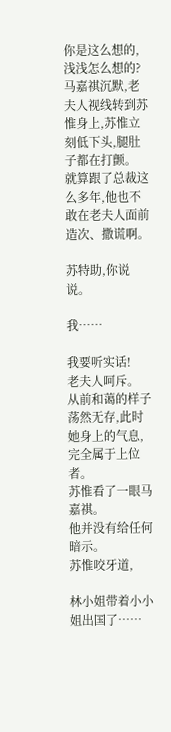你是这么想的,浅浅怎么想的?
马嘉祺沉默,老夫人视线转到苏惟身上,苏惟立刻低下头,腿肚子都在打颤。
就算跟了总裁这么多年,他也不敢在老夫人面前造次、撒谎啊。

苏特助,你说说。

我……

我要听实话!
老夫人呵斥。
从前和蔼的样子荡然无存,此时她身上的气息,完全属于上位者。
苏惟看了一眼马嘉祺。
他并没有给任何暗示。
苏惟咬牙道,

林小姐带着小小姐出国了……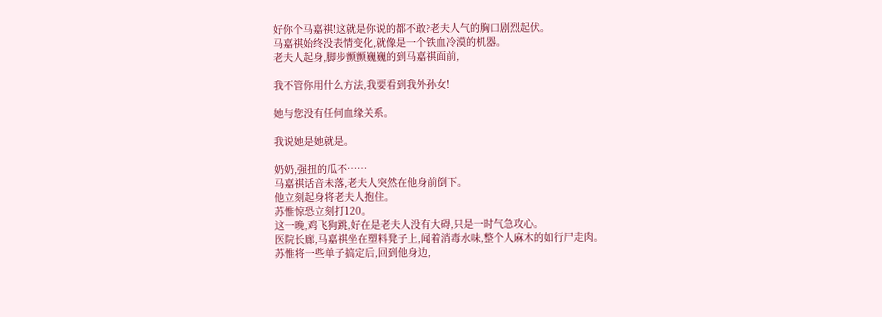好你个马嘉祺!这就是你说的都不敢?老夫人气的胸口剧烈起伏。
马嘉祺始终没表情变化,就像是一个铁血冷漠的机器。
老夫人起身,脚步颤颤巍巍的到马嘉祺面前,

我不管你用什么方法,我要看到我外孙女!

她与您没有任何血缘关系。

我说她是她就是。

奶奶,强扭的瓜不……
马嘉祺话音未落,老夫人突然在他身前倒下。
他立刻起身将老夫人抱住。
苏惟惊恐立刻打120。
这一晚,鸡飞狗跳,好在是老夫人没有大碍,只是一时气急攻心。
医院长廊,马嘉祺坐在塑料凳子上,闻着消毒水味,整个人麻木的如行尸走肉。
苏惟将一些单子搞定后,回到他身边,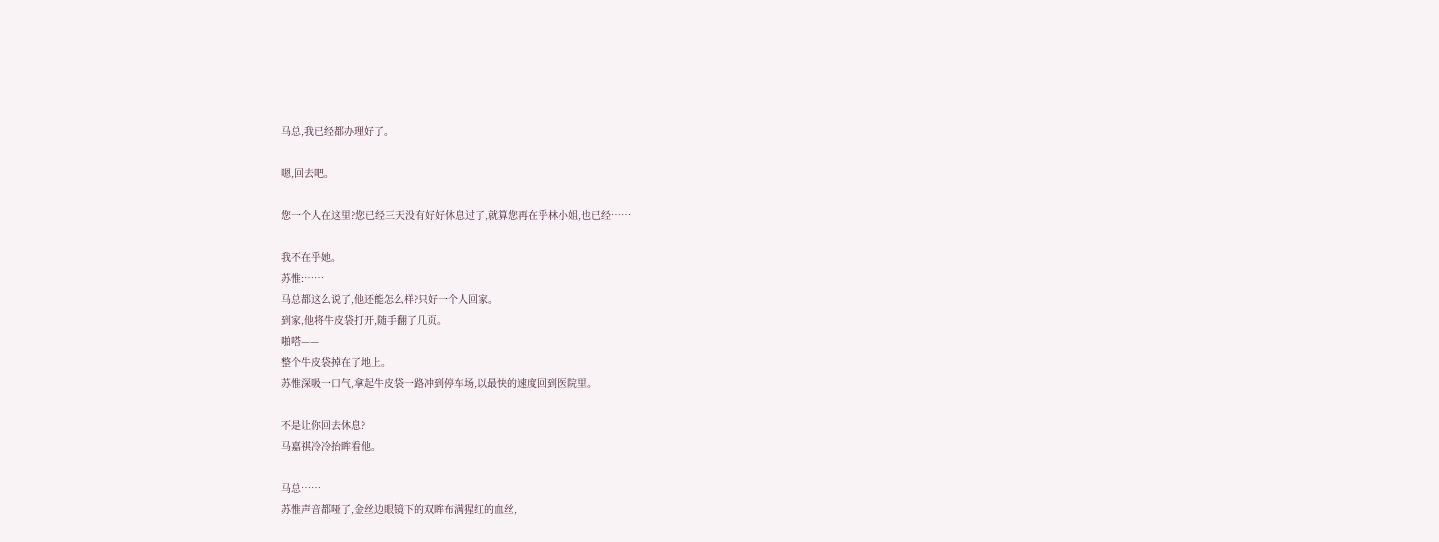马总,我已经都办理好了。

嗯,回去吧。

您一个人在这里?您已经三天没有好好休息过了,就算您再在乎林小姐,也已经……

我不在乎她。
苏惟:……
马总都这么说了,他还能怎么样?只好一个人回家。
到家,他将牛皮袋打开,随手翻了几页。
啪嗒——
整个牛皮袋掉在了地上。
苏惟深吸一口气,拿起牛皮袋一路冲到停车场,以最快的速度回到医院里。

不是让你回去休息?
马嘉祺冷冷抬眸看他。

马总……
苏惟声音都哑了,金丝边眼镜下的双眸布满猩红的血丝,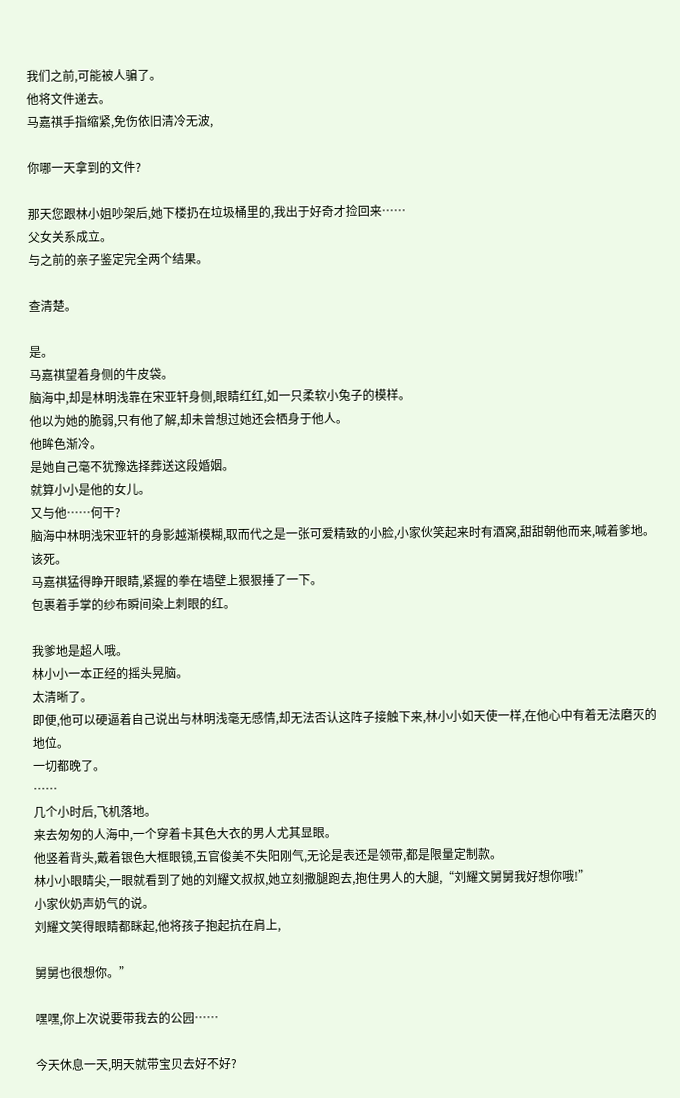我们之前,可能被人骗了。
他将文件递去。
马嘉祺手指缩紧,免伤依旧清冷无波,

你哪一天拿到的文件?

那天您跟林小姐吵架后,她下楼扔在垃圾桶里的,我出于好奇才捡回来……
父女关系成立。
与之前的亲子鉴定完全两个结果。

查清楚。

是。
马嘉祺望着身侧的牛皮袋。
脑海中,却是林明浅靠在宋亚轩身侧,眼睛红红,如一只柔软小兔子的模样。
他以为她的脆弱,只有他了解,却未曾想过她还会栖身于他人。
他眸色渐冷。
是她自己毫不犹豫选择葬送这段婚姻。
就算小小是他的女儿。
又与他……何干?
脑海中林明浅宋亚轩的身影越渐模糊,取而代之是一张可爱精致的小脸,小家伙笑起来时有酒窝,甜甜朝他而来,喊着爹地。
该死。
马嘉祺猛得睁开眼睛,紧握的拳在墙壁上狠狠捶了一下。
包裹着手掌的纱布瞬间染上刺眼的红。

我爹地是超人哦。
林小小一本正经的摇头晃脑。
太清晰了。
即便,他可以硬逼着自己说出与林明浅毫无感情,却无法否认这阵子接触下来,林小小如天使一样,在他心中有着无法磨灭的地位。
一切都晚了。
……
几个小时后,飞机落地。
来去匆匆的人海中,一个穿着卡其色大衣的男人尤其显眼。
他竖着背头,戴着银色大框眼镜,五官俊美不失阳刚气,无论是表还是领带,都是限量定制款。
林小小眼睛尖,一眼就看到了她的刘耀文叔叔,她立刻撒腿跑去,抱住男人的大腿,“刘耀文舅舅我好想你哦!”
小家伙奶声奶气的说。
刘耀文笑得眼睛都眯起,他将孩子抱起抗在肩上,

舅舅也很想你。”

嘿嘿,你上次说要带我去的公园……

今天休息一天,明天就带宝贝去好不好?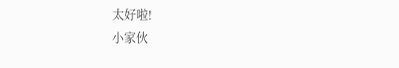太好啦!
小家伙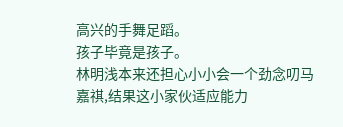高兴的手舞足蹈。
孩子毕竟是孩子。
林明浅本来还担心小小会一个劲念叨马嘉祺,结果这小家伙适应能力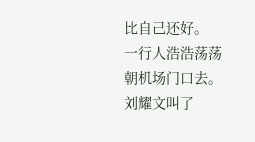比自己还好。
一行人浩浩荡荡朝机场门口去。
刘耀文叫了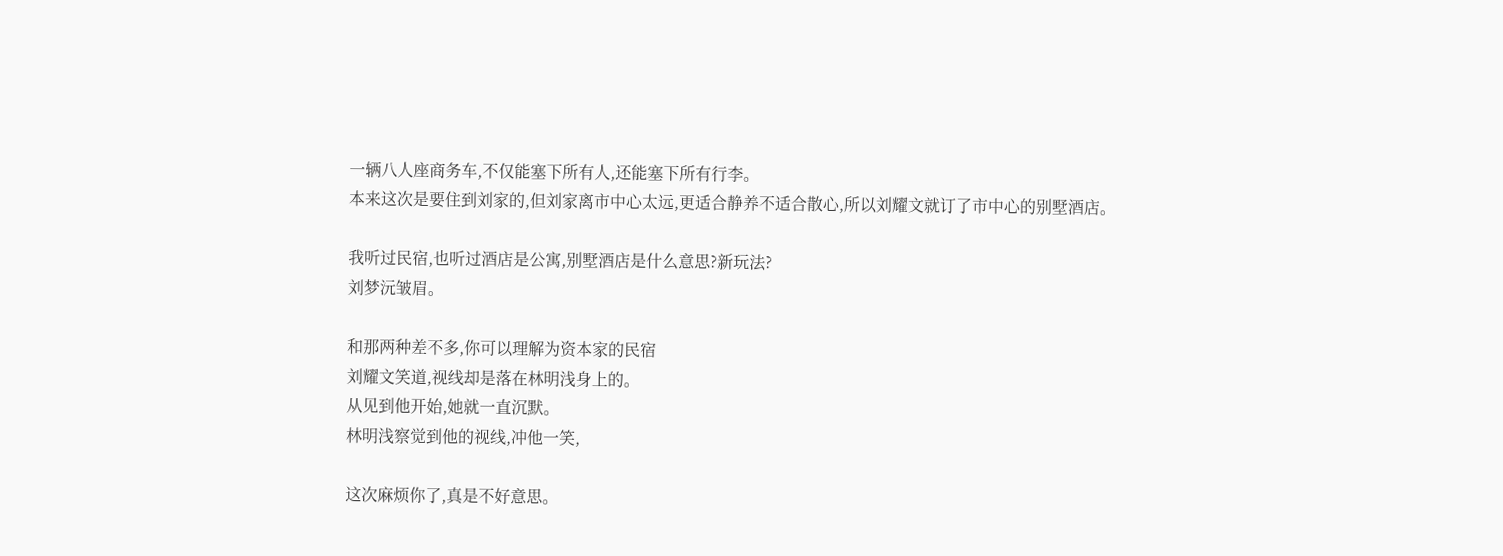一辆八人座商务车,不仅能塞下所有人,还能塞下所有行李。
本来这次是要住到刘家的,但刘家离市中心太远,更适合静养不适合散心,所以刘耀文就订了市中心的别墅酒店。

我听过民宿,也听过酒店是公寓,别墅酒店是什么意思?新玩法?
刘梦沅皱眉。

和那两种差不多,你可以理解为资本家的民宿
刘耀文笑道,视线却是落在林明浅身上的。
从见到他开始,她就一直沉默。
林明浅察觉到他的视线,冲他一笑,

这次麻烦你了,真是不好意思。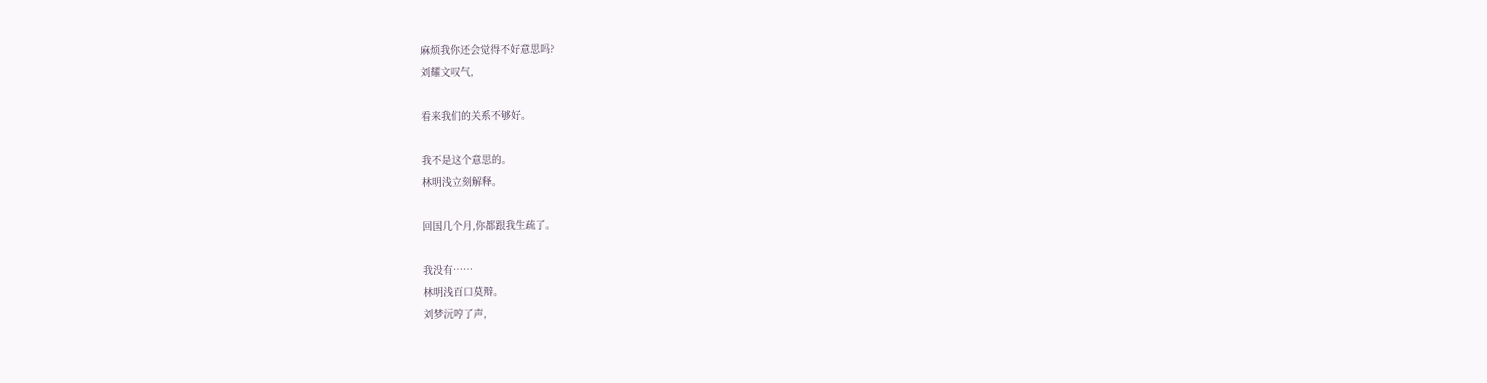麻烦我你还会觉得不好意思吗?
刘耀文叹气,

看来我们的关系不够好。

我不是这个意思的。
林明浅立刻解释。

回国几个月,你都跟我生疏了。

我没有……
林明浅百口莫辩。
刘梦沅哼了声,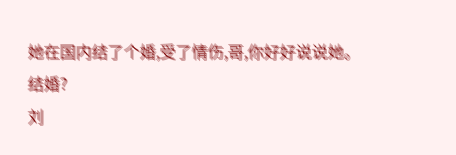她在国内结了个婚,受了情伤,哥,你好好说说她。
结婚?
刘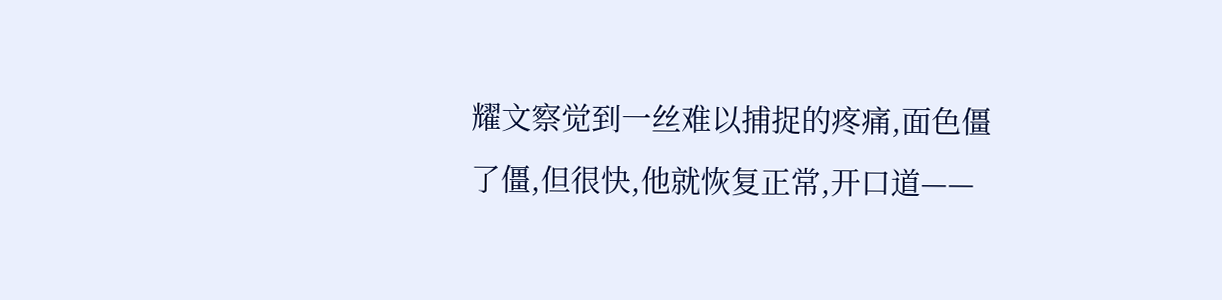耀文察觉到一丝难以捕捉的疼痛,面色僵了僵,但很快,他就恢复正常,开口道——